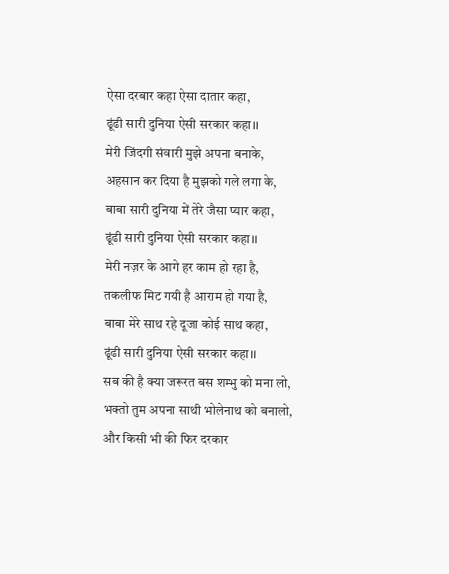ऐसा दरबार कहा ऐसा दातार कहा,
ढूंढी सारी दुनिया ऐसी सरकार कहा।।
मेरी जिंदगी संवारी मुझे अपना बनाके,
अहसान कर दिया है मुझको गले लगा के,
बाबा सारी दुनिया में तेरे जैसा प्यार कहा,
ढूंढी सारी दुनिया ऐसी सरकार कहा।।
मेरी नज़र के आगे हर काम हो रहा है,
तकलीफ मिट गयी है आराम हो गया है,
बाबा मेरे साथ रहे दूजा कोई साथ कहा,
ढूंढी सारी दुनिया ऐसी सरकार कहा।।
सब की है क्या जरूरत बस शम्भु को मना लो,
भक्तो तुम अपना साथी भोलेनाथ को बनालो,
और किसी भी की फिर दरकार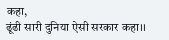कहा,
ढूंढी सारी दुनिया ऐसी सरकार कहा।।